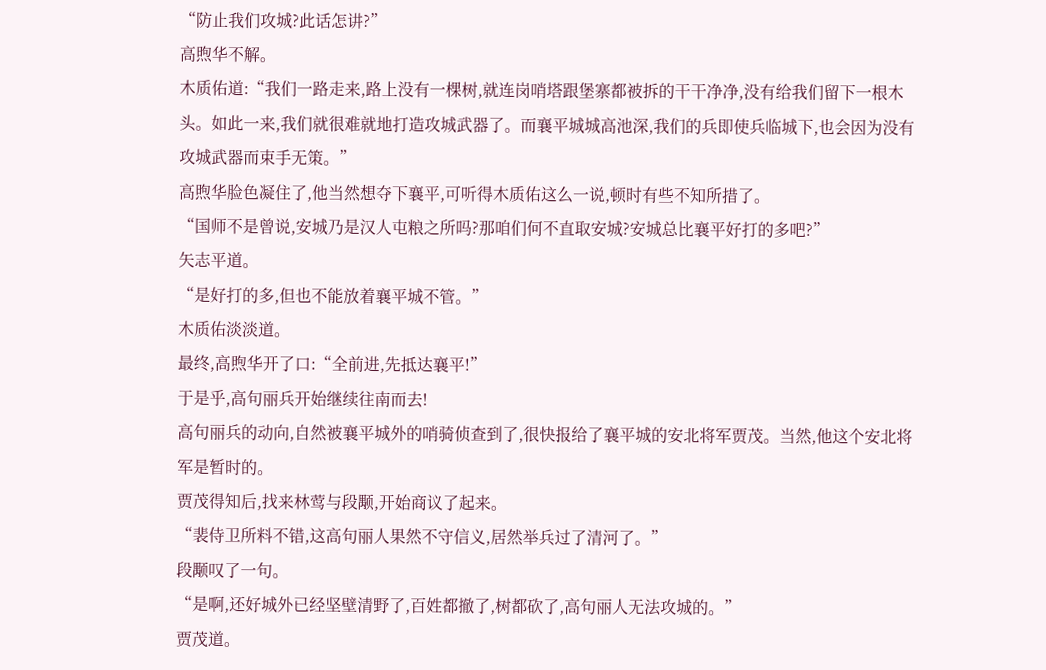“防止我们攻城?此话怎讲?”
高煦华不解。
木质佑道:“我们一路走来,路上没有一棵树,就连岗哨塔跟堡寨都被拆的干干净净,没有给我们留下一根木头。如此一来,我们就很难就地打造攻城武器了。而襄平城城高池深,我们的兵即使兵临城下,也会因为没有攻城武器而束手无策。”
高煦华脸色凝住了,他当然想夺下襄平,可听得木质佑这么一说,顿时有些不知所措了。
“国师不是曾说,安城乃是汉人屯粮之所吗?那咱们何不直取安城?安城总比襄平好打的多吧?”
矢志平道。
“是好打的多,但也不能放着襄平城不管。”
木质佑淡淡道。
最终,高煦华开了口:“全前进,先抵达襄平!”
于是乎,高句丽兵开始继续往南而去!
高句丽兵的动向,自然被襄平城外的哨骑侦查到了,很快报给了襄平城的安北将军贾茂。当然,他这个安北将军是暂时的。
贾茂得知后,找来林莺与段颙,开始商议了起来。
“裴侍卫所料不错,这高句丽人果然不守信义,居然举兵过了清河了。”
段颙叹了一句。
“是啊,还好城外已经坚壁清野了,百姓都撤了,树都砍了,高句丽人无法攻城的。”
贾茂道。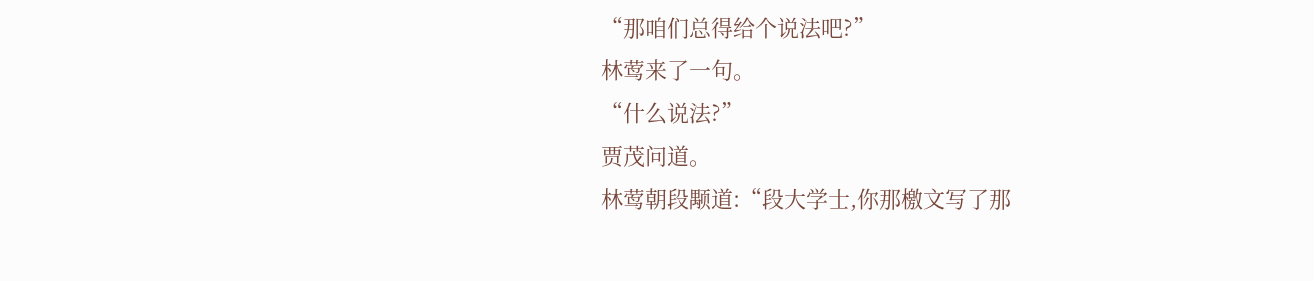“那咱们总得给个说法吧?”
林莺来了一句。
“什么说法?”
贾茂问道。
林莺朝段颙道:“段大学士,你那檄文写了那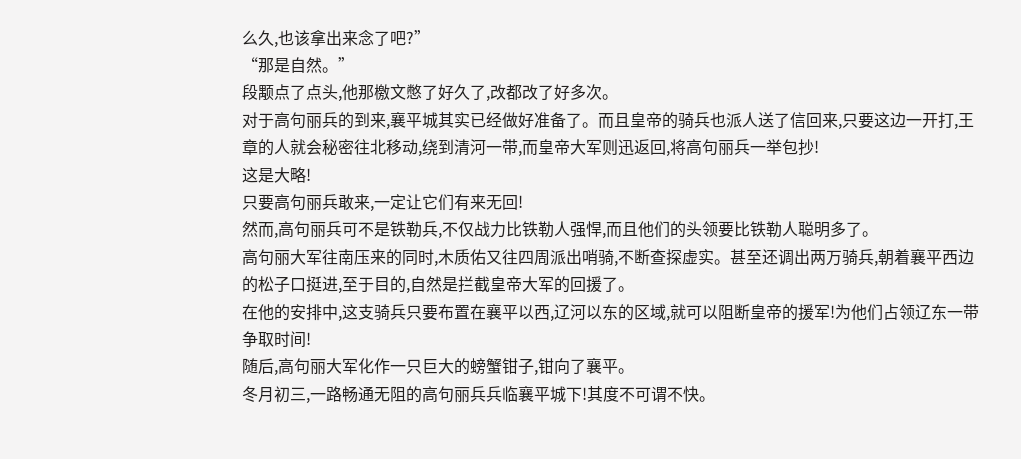么久,也该拿出来念了吧?”
“那是自然。”
段颙点了点头,他那檄文憋了好久了,改都改了好多次。
对于高句丽兵的到来,襄平城其实已经做好准备了。而且皇帝的骑兵也派人送了信回来,只要这边一开打,王章的人就会秘密往北移动,绕到清河一带,而皇帝大军则迅返回,将高句丽兵一举包抄!
这是大略!
只要高句丽兵敢来,一定让它们有来无回!
然而,高句丽兵可不是铁勒兵,不仅战力比铁勒人强悍,而且他们的头领要比铁勒人聪明多了。
高句丽大军往南压来的同时,木质佑又往四周派出哨骑,不断查探虚实。甚至还调出两万骑兵,朝着襄平西边的松子口挺进,至于目的,自然是拦截皇帝大军的回援了。
在他的安排中,这支骑兵只要布置在襄平以西,辽河以东的区域,就可以阻断皇帝的援军!为他们占领辽东一带争取时间!
随后,高句丽大军化作一只巨大的螃蟹钳子,钳向了襄平。
冬月初三,一路畅通无阻的高句丽兵兵临襄平城下!其度不可谓不快。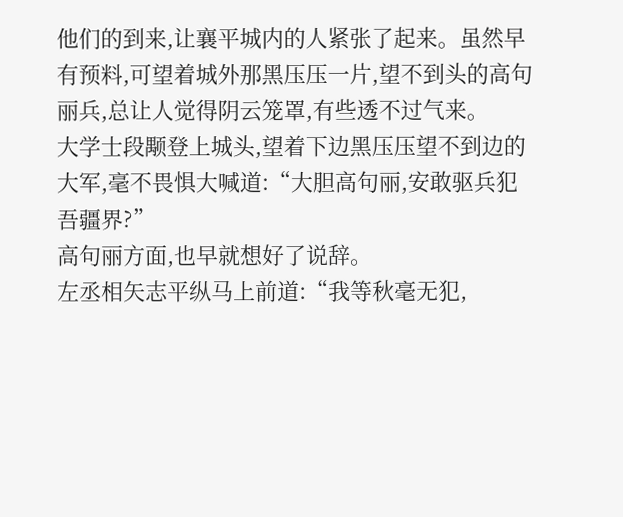他们的到来,让襄平城内的人紧张了起来。虽然早有预料,可望着城外那黑压压一片,望不到头的高句丽兵,总让人觉得阴云笼罩,有些透不过气来。
大学士段颙登上城头,望着下边黑压压望不到边的大军,毫不畏惧大喊道:“大胆高句丽,安敢驱兵犯吾疆界?”
高句丽方面,也早就想好了说辞。
左丞相矢志平纵马上前道:“我等秋毫无犯,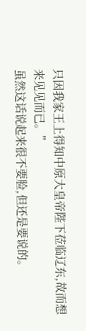只因我家王上得知中原大皇帝陛下莅临辽东,故而想来见见而已。”
虽然这话说起来很不要脸,但还是要说的。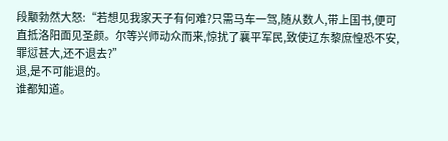段颙勃然大怒:“若想见我家天子有何难?只需马车一驾,随从数人,带上国书,便可直抵洛阳面见圣颜。尔等兴师动众而来,惊扰了襄平军民,致使辽东黎庶惶恐不安,罪愆甚大,还不退去?”
退,是不可能退的。
谁都知道。